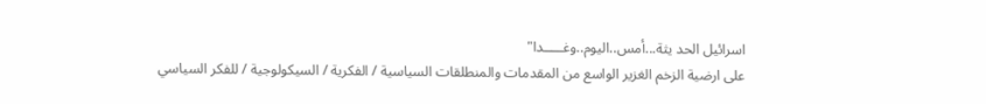اسرائيل الحد يثة...أمس..اليوم..وغـــــدا"
على ارضية الزخم الغزير الواسع من المقدمات والمنطلقات السياسية / الفكرية / السيكولوجية / للفكر السياسي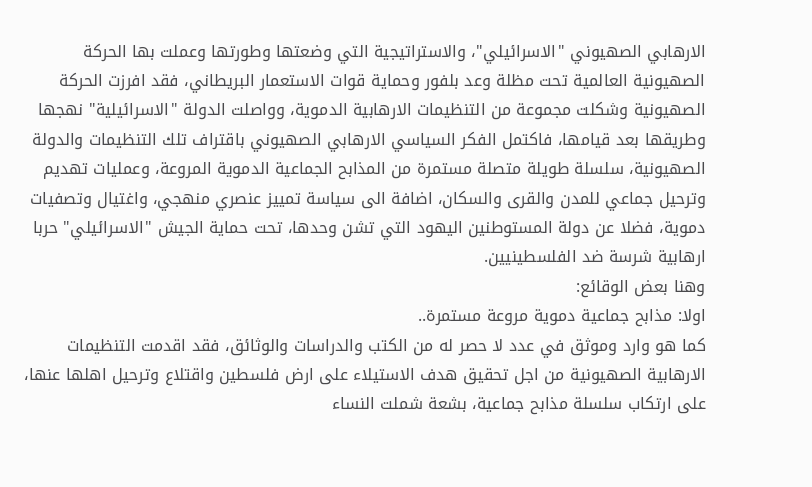الارهابي الصهيوني "الاسرائيلي"، والاستراتيجية التي وضعتها وطورتها وعملت بها الحركة الصهيونية العالمية تحت مظلة وعد بلفور وحماية قوات الاستعمار البريطاني، فقد افرزت الحركة الصهيونية وشكلت مجموعة من التنظيمات الارهابية الدموية، وواصلت الدولة "الاسرائيلية" نهجها وطريقها بعد قيامها، فاكتمل الفكر السياسي الارهابي الصهيوني باقتراف تلك التنظيمات والدولة الصهيونية، سلسلة طويلة متصلة مستمرة من المذابح الجماعية الدموية المروعة، وعمليات تهديم وترحيل جماعي للمدن والقرى والسكان، اضافة الى سياسة تمييز عنصري منهجي، واغتيال وتصفيات دموية، فضلا عن دولة المستوطنين اليهود التي تشن وحدها، تحت حماية الجيش "الاسرائيلي" حربا ارهابية شرسة ضد الفلسطينيين.
وهنا بعض الوقائع:
اولا: مذابح جماعية دموية مروعة مستمرة..
كما هو وارد وموثق في عدد لا حصر له من الكتب والدراسات والوثائق، فقد اقدمت التنظيمات الارهابية الصهيونية من اجل تحقيق هدف الاستيلاء على ارض فلسطين واقتلاع وترحيل اهلها عنها، على ارتكاب سلسلة مذابح جماعية، بشعة شملت النساء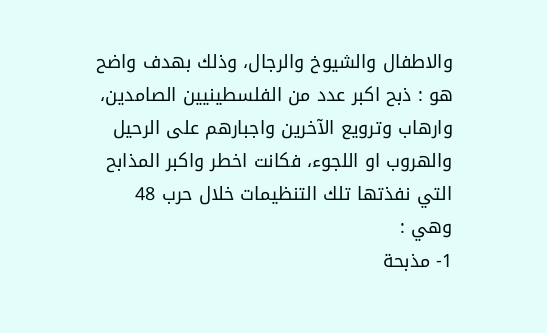والاطفال والشيوخ والرجال، وذلك بهدف واضح هو : ذبح اكبر عدد من الفلسطينيين الصامدين، وارهاب وترويع الآخرين واجبارهم على الرحيل والهروب او اللجوء، فكانت اخطر واكبر المذابح التي نفذتها تلك التنظيمات خلال حرب 48 وهي :
1- مذبحة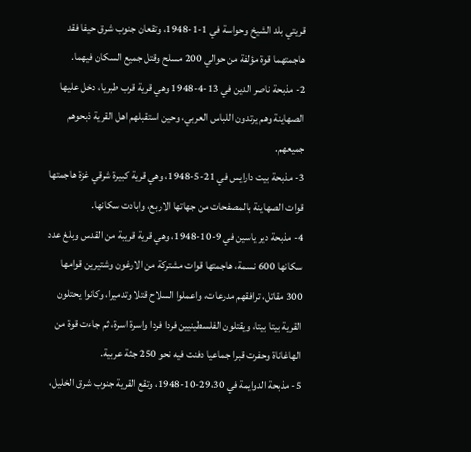قريتي بلد الشيخ وحواسة في 1-1-1948، وتقعان جنوب شرق حيفا فقد هاجمتهما قوة مؤلفة من حوالي 200 مسلح وقتل جميع السكان فيهما.
2- مذبحة ناصر الدين في 13-4-1948 وهي قرية قرب طبريا، دخل عليها الصهاينة وهم يرتدون اللباس العربي، وحين استقبلهم اهل القرية ذبحوهم جميعهم.
3- مذبحة بيت دارايس في 21-5-1948، وهي قرية كبيرة شرقي غزة هاجمتها قوات الصهاينة بالمصفحات من جهاتها الاربع، وابادت سكانها.
4- مذبحة دير ياسين في 9-10-1948، وهي قرية قريبة من القدس وبلغ عدد سكانها 600 نسمة، هاجمتها قوات مشتركة من الارغون وشتيرين قوامها 300 مقاتل، ترافقهم مدرعات، واعملوا السلاح قتلا وتدميرا، وكانوا يحتلون القرية بيتا بيتا، ويقتلون الفلسطينيين فردا فردا واسرة اسرة، ثم جاءت قوة من الهاغاناة وحفرت قبرا جماعيا دفنت فيه نحو 250 جثة عربية.
5- مذبحة الدوايمة في 29،30-10-1948، وتقع القرية جنوب شرق الخليل،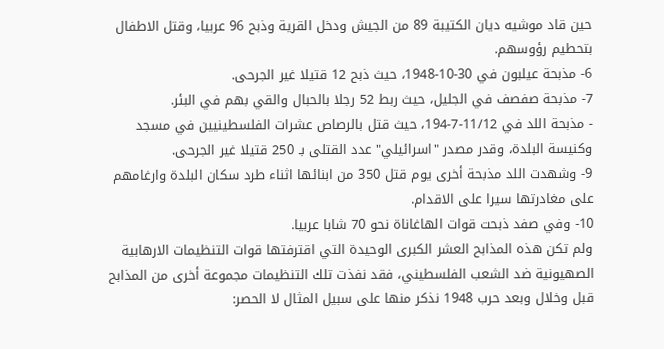حين قاد موشيه ديان الكتيبة 89 من الجيش ودخل القرية وذبح 96 عربيا، وقتل الاطفال بتحطيم رؤوسهم.
6- مذبحة عيلبون في 30-10-1948، حيث ذبح 12 قتيلا غير الجرحى.
7- مذبحة صفصف في الجليل، حيث ربط 52 رجلا بالحبال والقي بهم في البئر.
- مذبحة اللد في 11/12-7-194، حيث قتل بالرصاص عشرات الفلسطينيين في مسجد وكنيسة البلدة، وقدر مصدر "اسرائيلي" عدد القتلى بـ 250 قتيلا غير الجرحى.
9- وشهدت اللد مذبحة أخرى يوم قتل 350 من ابنائها اثناء طرد سكان البلدة وارغامهم على مغادرتها سيرا على الاقدام.
10- وفي صفد ذبحت قوات الهاغاناة نحو 70 شابا عربيا.
ولم تكن هذه المذابح العشر الكبرى الوحيدة التي اقترفتها قوات التنظيمات الارهابية الصهيونية ضد الشعب الفلسطيني، فقد نفذت تلك التنظيمات مجموعة أخرى من المذابح قبل وخلال وبعد حرب 1948 نذكر منها على سبيل المثال لا الحصر: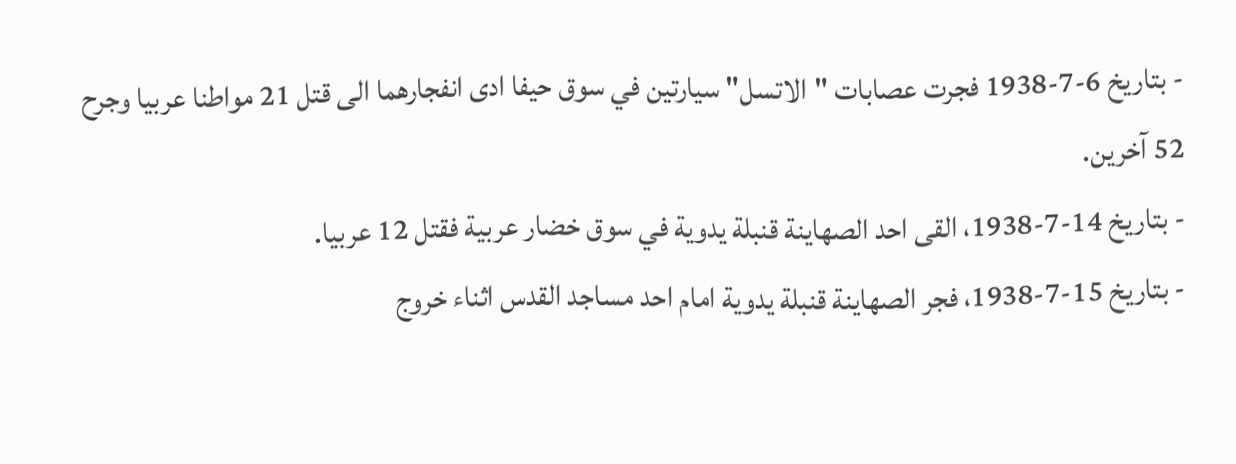- بتاريخ 6-7-1938 فجرت عصابات "الاتسل" سيارتين في سوق حيفا ادى انفجارهما الى قتل 21 مواطنا عربيا وجرح 52 آخرين.
- بتاريخ 14-7-1938، القى احد الصهاينة قنبلة يدوية في سوق خضار عربية فقتل 12 عربيا.
- بتاريخ 15-7-1938، فجر الصهاينة قنبلة يدوية امام احد مساجد القدس اثناء خروج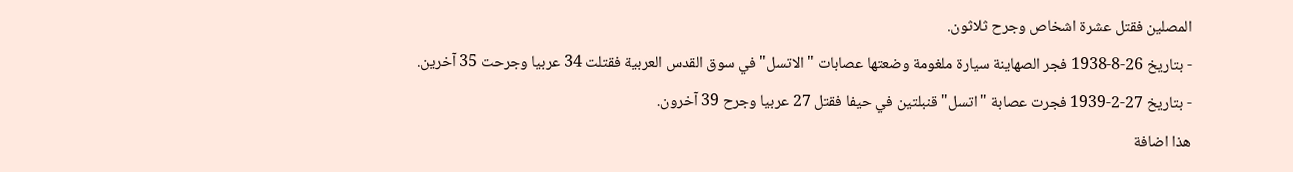المصلين فقتل عشرة اشخاص وجرح ثلاثون.
- بتاريخ 26-8-1938 فجر الصهاينة سيارة ملغومة وضعتها عصابات "الاتسل" في سوق القدس العربية فقتلت 34 عربيا وجرحت 35 آخرين.
- بتاريخ 27-2-1939 فجرت عصابة "اتسل" قنبلتين في حيفا فقتل 27 عربيا وجرح 39 آخرون.
هذا اضافة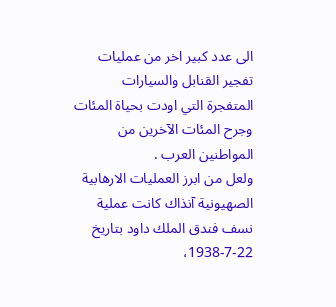الى عدد كبير اخر من عمليات تفجير القنابل والسيارات المتفجرة التي اودت بحياة المئات وجرح المئات الآخرين من المواطنين العرب .
ولعل من ابرز العمليات الارهابية الصهيونية آنذاك كانت عملية نسف فندق الملك داود بتاريخ 22-7-1938،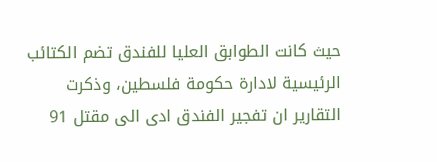حيث كانت الطوابق العليا للفندق تضم الكتائب الرئيسية لادارة حكومة فلسطين، وذكرت التقارير ان تفجير الفندق ادى الى مقتل 91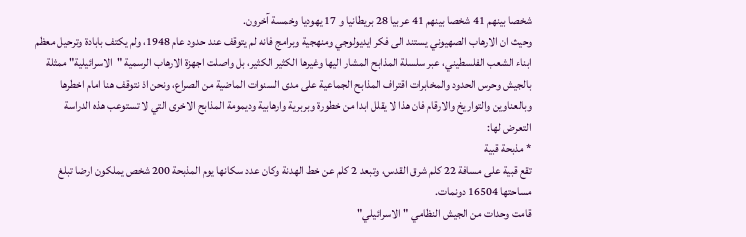شخصا بينهم 41 شخصا بينهم 41 عربيا 28 بريطانيا و 17 يهوديا وخمسة آخرون.
وحيث ان الارهاب الصهيوني يستند الى فكر ايديولوجي ومنهجية وبرامج فانه لم يتوقف عند حدود عام 1948، ولم يكتف بابادة وترحيل معظم ابناء الشعب الفلسطيني، عبر سلسلة المذابح المشار اليها وغيرها الكثير الكثير، بل واصلت اجهزة الارهاب الرسمية "الاسرائيلية" ممثلة بالجيش وحرس الحدود والمخابرات اقتراف المذابح الجماعية على مدى السنوات الماضية من الصراع، ونحن اذ نتوقف هنا امام اخطرها وبالعناوين والتواريخ والارقام فان هذا لا يقلل ابدا من خطورة وبربرية وارهابية وديمومة المذابح الاخرى التي لا تستوعب هذه الدراسة التعرض لها:
* مذبحة قبية
تقع قبية على مسافة 22 كلم شرق القدس، وتبعد 2 كلم عن خط الهدنة وكان عدد سكانها يوم المذبحة 200 شخص يملكون ارضا تبلغ مساحتها 16504 دونمات.
قامت وحدات من الجيش النظامي "الاسرائيلي"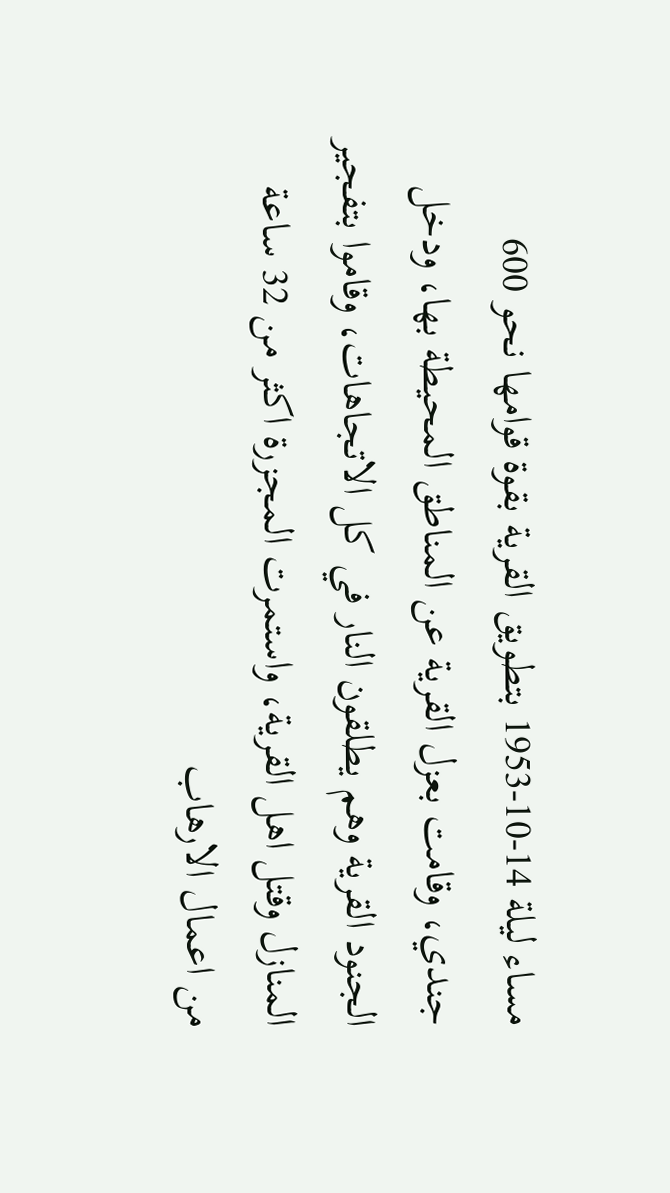مساء ليلة 14-10-1953 بتطويق القرية بقوة قوامها نحو 600 جندي، وقامت بعزل القرية عن المناطق المحيطة بها، ودخل الجنود القرية وهم يطلقون النار في كل الاتجاهات، وقاموا بتفجير المنازل وقتل اهل القرية، واستمرت المجزرة اكثر من 32 ساعة من اعمال الارهاب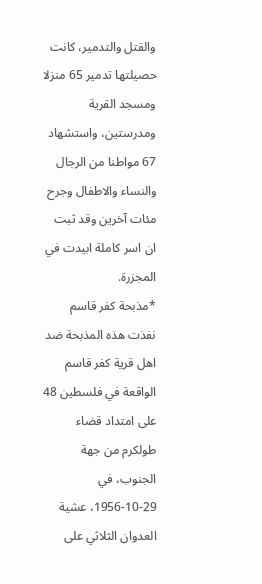والقتل والتدمير، كانت حصيلتها تدمير 65 منزلا ومسجد القرية ومدرستين، واستشهاد 67 مواطنا من الرجال والنساء والاطفال وجرح مئات آخرين وقد ثبت ان اسر كاملة ابيدت في المجزرة.
*مذبحة كفر قاسم
نفذت هذه المذبحة ضد اهل قرية كفر قاسم الواقعة في فلسطين 48 على امتداد قضاء طولكرم من جهة الجنوب، في 29-10-1956، عشية العدوان الثلاثي على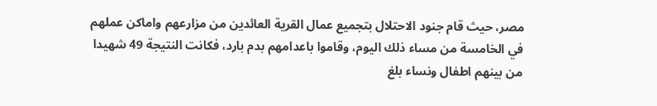مصر، حيث قام جنود الاحتلال بتجميع عمال القرية العائدين من مزارعهم واماكن عملهم في الخامسة من مساء ذلك اليوم، وقاموا باعدامهم بدم بارد، فكانت النتيجة 49 شهيدا من بينهم اطفال ونساء بلغ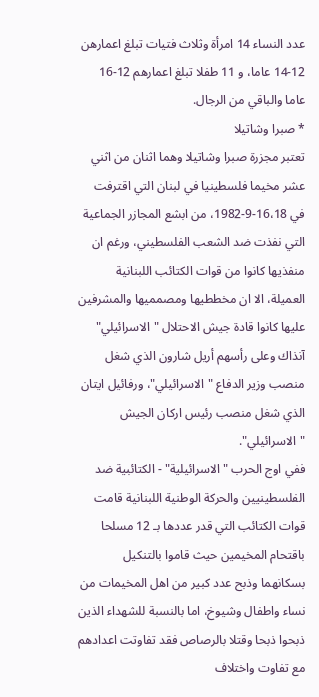عدد النساء 14 امرأة وثلاث فتيات تبلغ اعمارهن 12-14 عاما، و 11 طفلا تبلغ اعمارهم 12-16 عاما والباقي من الرجال.
* صبرا وشاتيلا
تعتبر مجزرة صبرا وشاتيلا وهما اثنان من اثني عشر مخيما فلسطينيا في لبنان التي اقترفت في 16،18-9-1982، من ابشع المجازر الجماعية التي نفذت ضد الشعب الفلسطيني، ورغم ان منفذيها كانوا من قوات الكتائب اللبنانية العميلة، الا ان مخططيها ومصمميها والمشرفين عليها كانوا قادة جيش الاحتلال "الاسرائيلي" آنذاك وعلى رأسهم أريل شارون الذي شغل منصب وزير الدفاع "الاسرائيلي"، ورفائيل ايتان الذي شغل منصب رئيس اركان الجيش "الاسرائيلي".
ففي اوج الحرب "الاسرائيلية" - الكتائبية ضد الفلسطينيين والحركة الوطنية اللبنانية قامت قوات الكتائب التي قدر عددها بـ 12 مسلحا باقتحام المخيمين حيث قاموا بالتنكيل بسكانهما وذبح عدد كبير من اهل المخيمات من نساء واطفال وشيوخ، اما بالنسبة للشهداء الذين ذبحوا ذبحا وقتلا بالرصاص فقد تفاوتت اعدادهم مع تفاوت واختلاف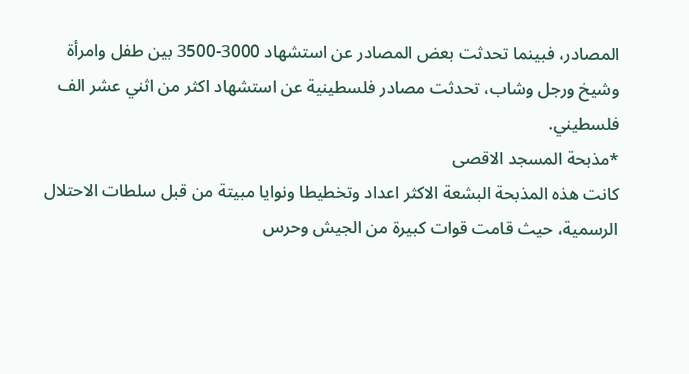المصادر، فبينما تحدثت بعض المصادر عن استشهاد 3000-3500 بين طفل وامرأة وشيخ ورجل وشاب، تحدثت مصادر فلسطينية عن استشهاد اكثر من اثني عشر الف فلسطيني.
*مذبحة المسجد الاقصى
كانت هذه المذبحة البشعة الاكثر اعداد وتخطيطا ونوايا مبيتة من قبل سلطات الاحتلال الرسمية، حيث قامت قوات كبيرة من الجيش وحرس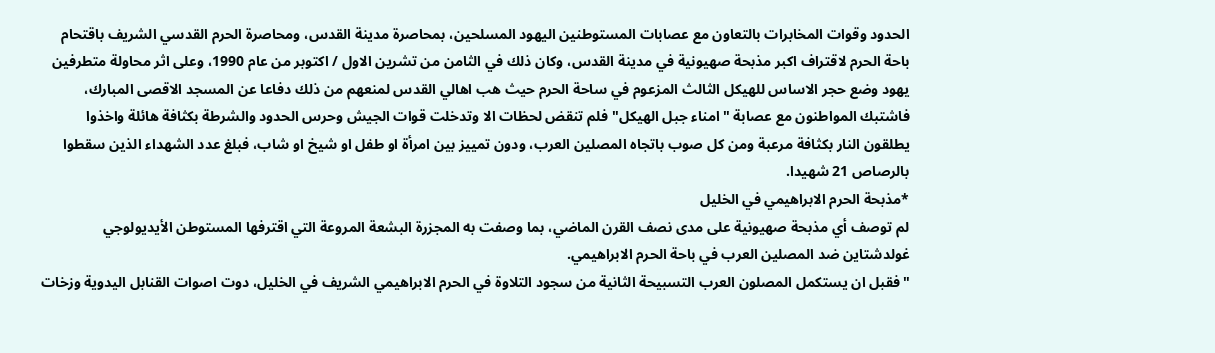الحدود وقوات المخابرات بالتعاون مع عصابات المستوطنين اليهود المسلحين، بمحاصرة مدينة القدس، ومحاصرة الحرم القدسي الشريف باقتحام باحة الحرم لاقتراف اكبر مذبحة صهيونية في مدينة القدس، وكان ذلك في الثامن من تشرين الاول / اكتوبر من عام 1990، وعلى اثر محاولة متطرفين يهود وضع حجر الاساس للهيكل الثالث المزعوم في ساحة الحرم حيث هب اهالي القدس لمنعهم من ذلك دفاعا عن المسجد الاقصى المبارك، فاشتبك المواطنون مع عصابة "امناء جبل الهيكل" فلم تنقض لحظات الا وتدخلت قوات الجيش وحرس الحدود والشرطة بكثافة هائلة واخذوا يطلقون النار بكثافة مرعبة ومن كل صوب باتجاه المصلين العرب، ودون تمييز بين امرأة او طفل او شيخ او شاب، فبلغ عدد الشهداء الذين سقطوا بالرصاص 21 شهيدا.
*مذبحة الحرم الابراهيمي في الخليل
لم توصف أي مذبحة صهيونية على مدى نصف القرن الماضي، بما وصفت به المجزرة البشعة المروعة التي اقترفها المستوطن الأيديولوجي غولدشتاين ضد المصلين العرب في باحة الحرم الابراهيمي.
"فقبل ان يستكمل المصلون العرب التسبيحة الثانية من سجود التلاوة في الحرم الابراهيمي الشريف في الخليل، دوت اصوات القنابل اليدوية وزخات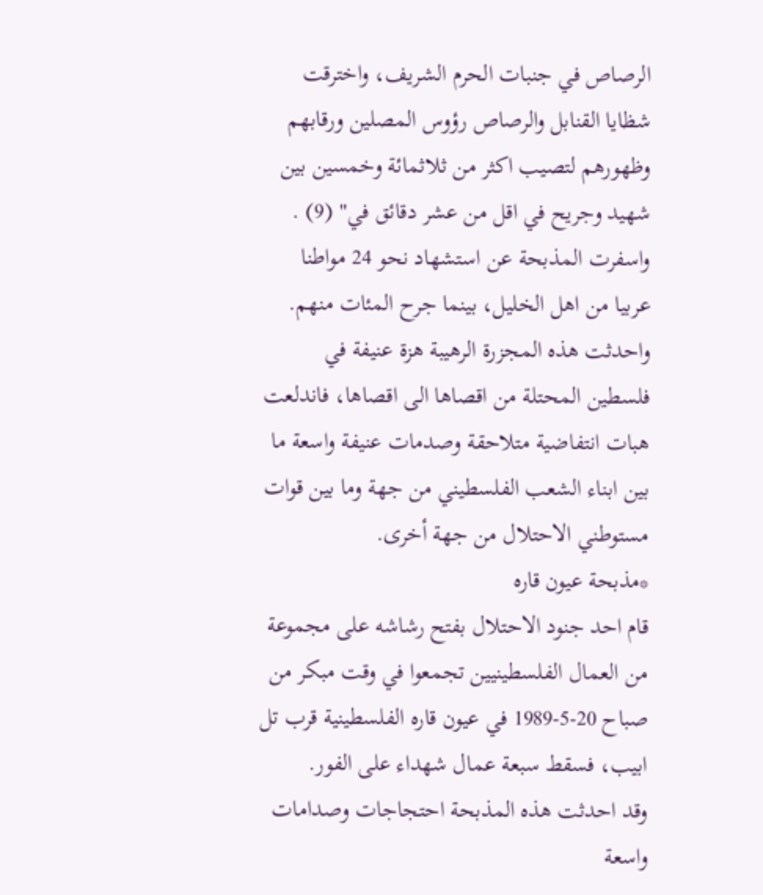الرصاص في جنبات الحرم الشريف، واخترقت شظايا القنابل والرصاص رؤوس المصلين ورقابهم وظهورهم لتصيب اكثر من ثلاثمائة وخمسين بين شهيد وجريح في اقل من عشر دقائق في" (9) .
واسفرت المذبحة عن استشهاد نحو 24 مواطنا عربيا من اهل الخليل، بينما جرح المئات منهم.
واحدثت هذه المجزرة الرهيبة هزة عنيفة في فلسطين المحتلة من اقصاها الى اقصاها، فاندلعت هبات انتفاضية متلاحقة وصدمات عنيفة واسعة ما بين ابناء الشعب الفلسطيني من جهة وما بين قوات مستوطني الاحتلال من جهة أخرى.
*مذبحة عيون قاره
قام احد جنود الاحتلال بفتح رشاشه على مجموعة من العمال الفلسطينيين تجمعوا في وقت مبكر من صباح 20-5-1989 في عيون قاره الفلسطينية قرب تل ابيب، فسقط سبعة عمال شهداء على الفور.
وقد احدثت هذه المذبحة احتجاجات وصدامات واسعة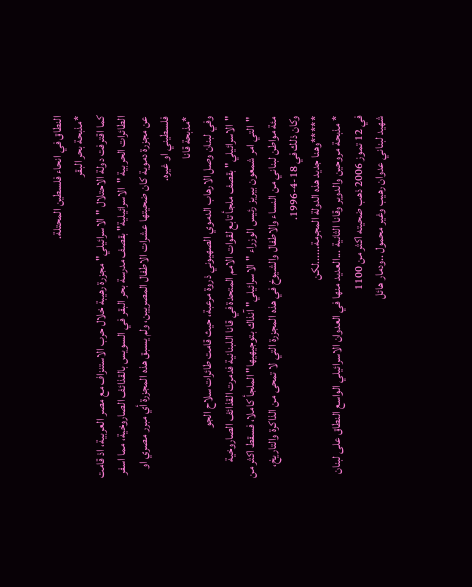النطاق في انحاء فلسطين المحتلة.
*مذبحة بحر البقر
كما اقترفت دولة الاحتلال "الاسرائيلي" مجزرة رهيبة خلال حرب الاستنزاف مع مصر العربية، اذ قامت الطائرات الحربية "الاسرائيلية" بقصف مدرسة بحر البقر في السويس بالقذائف الصاروخية، مما اسفر عن مجزرة دموية كان ضحيتها عشرات الاطفال المصريين، ولم يسبق هذه المجزرة أي مبرر مصري او فلسطيني او غيره.
*مذبحة قانا
وفي لبنان وصل الارهاب الدموي الصهيوني ذروة مرعبة، حيث قامت طائرات سلاح الجو "الاسرائيلي" بقصف ملجأ تابع لقوات الامم المتحدة في قانا اللبنانية فدمرت القذائف الصاروخية "التي امر شمعون بيريز رئيس الوزراء "الاسرائيلي" آنذاك بتوجيهيها" الملجأ كاملا، فسقط اكثر من مئة مواطن لبناني من النساء والاطفال والشيوخ في هذه المجزرة التي لا تمحى من الذاكرة والتاريخ، وكان ذلك في 18-4-1996.
*****وهنا جديد هذه الدولة المجرمة......لكن
* مذبحة مروحين والدوير وقانا الثانية ...العديد منها في العدوان الاسرائيلي الواسع النطاق على لبنان في 12 تموز 2006 ذهب ضحيته اكثر من 1100
شهيد لبناني عدوان رهيب وغير محمول ..ودمار هائل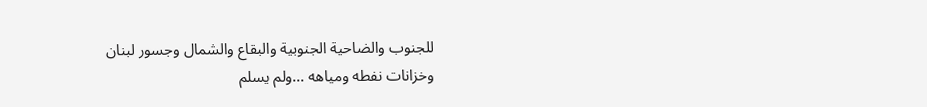للجنوب والضاحية الجنوبية والبقاع والشمال وجسور لبنان
وخزانات نفطه ومياهه ...ولم يسلم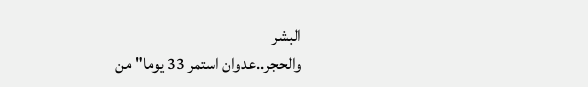البشر
والحجر..عدوان استمر 33 يوما" من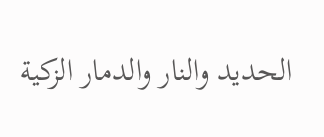الحديد والنار والدمار الزكية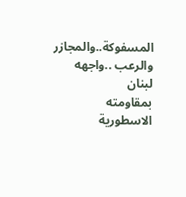المسفوكة..والمجازر والرعب ..واجهه لبنان
بمقاومته الاسطورية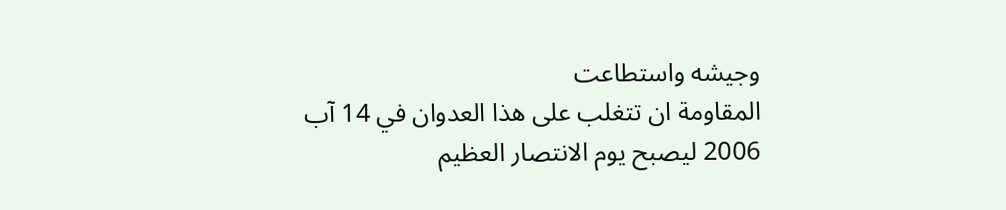وجيشه واستطاعت
المقاومة ان تتغلب على هذا العدوان في 14 آب 2006 ليصبح يوم الانتصار العظيم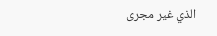الذي غير مجرى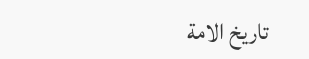تاريخ الامة